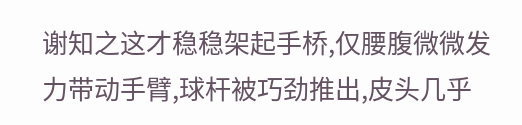谢知之这才稳稳架起手桥,仅腰腹微微发力带动手臂,球杆被巧劲推出,皮头几乎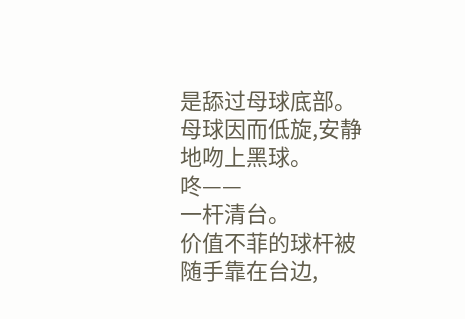是舔过母球底部。
母球因而低旋,安静地吻上黑球。
咚——
一杆清台。
价值不菲的球杆被随手靠在台边,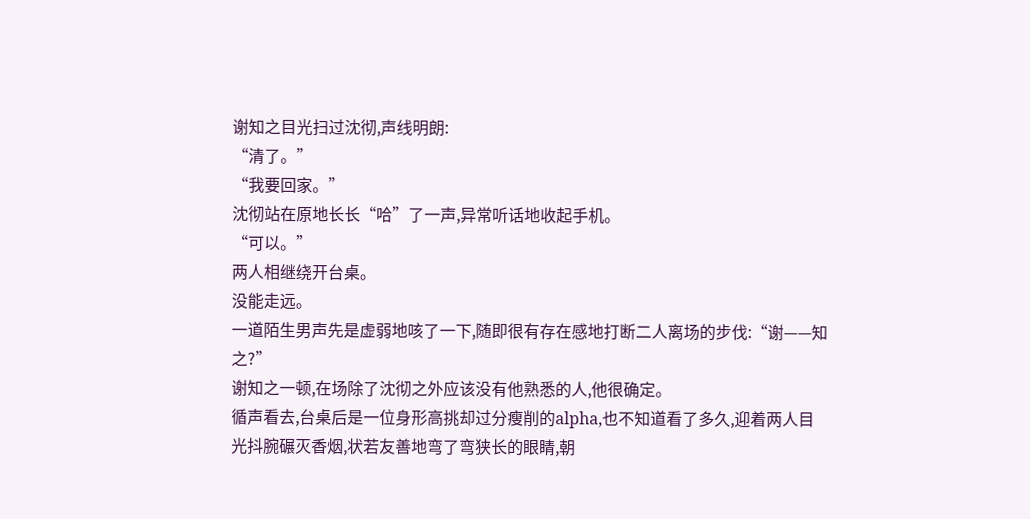谢知之目光扫过沈彻,声线明朗:
“清了。”
“我要回家。”
沈彻站在原地长长“哈”了一声,异常听话地收起手机。
“可以。”
两人相继绕开台桌。
没能走远。
一道陌生男声先是虚弱地咳了一下,随即很有存在感地打断二人离场的步伐:“谢——知之?”
谢知之一顿,在场除了沈彻之外应该没有他熟悉的人,他很确定。
循声看去,台桌后是一位身形高挑却过分瘦削的alpha,也不知道看了多久,迎着两人目光抖腕碾灭香烟,状若友善地弯了弯狭长的眼睛,朝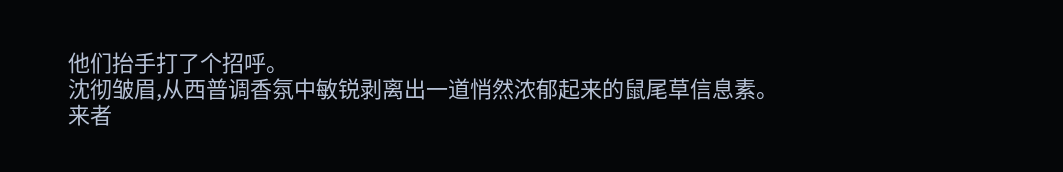他们抬手打了个招呼。
沈彻皱眉,从西普调香氛中敏锐剥离出一道悄然浓郁起来的鼠尾草信息素。
来者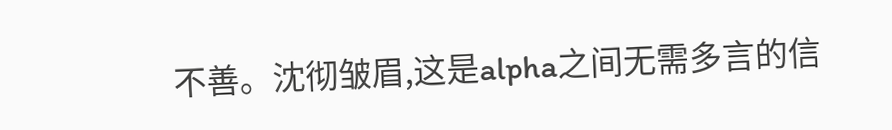不善。沈彻皱眉,这是alpha之间无需多言的信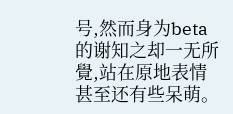号,然而身为beta的谢知之却一无所覺,站在原地表情甚至还有些呆萌。